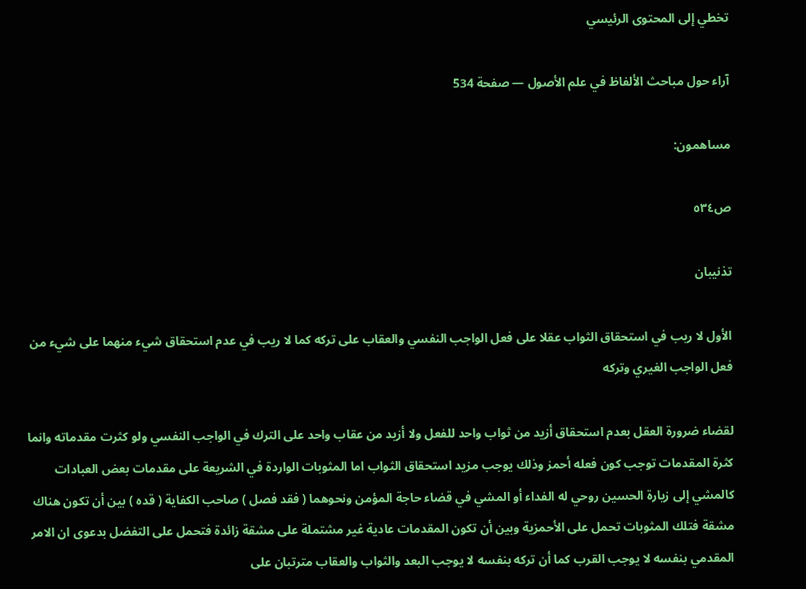تخطي إلى المحتوى الرئيسي

آراء حول مباحث الألفاظ في علم الأصول — صفحة 534

مساهمون:

ص٥٣٤

تذنيبان

الأول لا ريب في استحقاق الثواب عقلا على فعل الواجب النفسي والعقاب على تركه كما لا ريب في عدم استحقاق شيء منهما على شيء من فعل الواجب الغيري وتركه

لقضاء ضرورة العقل بعدم استحقاق أزيد من ثواب واحد للفعل ولا أزيد من عقاب واحد على الترك في الواجب النفسي ولو كثرت مقدماته وانما كثرة المقدمات توجب كون فعله أحمز وذلك يوجب مزيد استحقاق الثواب اما المثوبات الواردة في الشريعة على مقدمات بعض العبادات كالمشي إلى زيارة الحسين روحي له الفداء أو المشي في قضاء حاجة المؤمن ونحوهما ( فقد فصل ) صاحب الكفاية ( قده ) بين أن تكون هناك مشقة فتلك المثوبات تحمل على الأحمزية وبين أن تكون المقدمات عادية غير مشتملة على مشقة زائدة فتحمل على التفضل بدعوى ان الامر المقدمي بنفسه لا يوجب القرب كما أن تركه بنفسه لا يوجب البعد والثواب والعقاب مترتبان على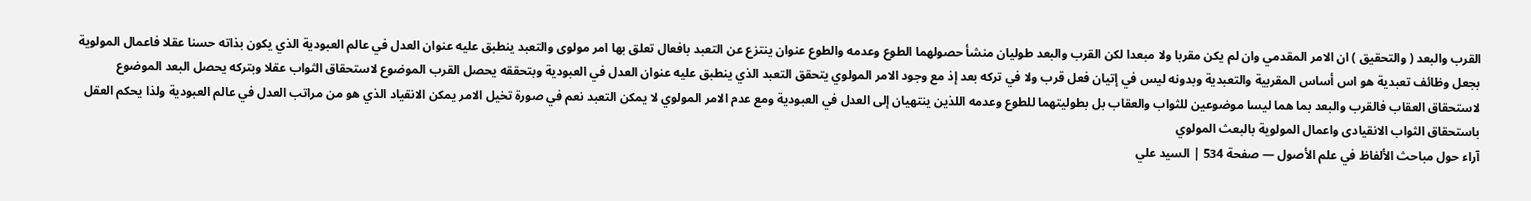القرب والبعد ( والتحقيق ) ان الامر المقدمي وان لم يكن مقربا ولا مبعدا لكن القرب والبعد طوليان منشأ حصولهما الطوع وعدمه والطوع عنوان ينتزع عن التعبد بافعال تعلق بها امر مولوى والتعبد ينطبق عليه عنوان العدل في عالم العبودية الذي يكون بذاته حسنا عقلا فاعمال المولوية بجعل وظائف تعبدية هو اس أساس المقربية والتعبدية وبدونه ليس في إتيان فعل قرب ولا في تركه بعد إذ مع وجود الامر المولوي يتحقق التعبد الذي ينطبق عليه عنوان العدل في العبودية وبتحققه يحصل القرب الموضوع لاستحقاق الثواب عقلا وبتركه يحصل البعد الموضوع لاستحقاق العقاب فالقرب والبعد بما هما ليسا موضوعين للثواب والعقاب بل بطوليتهما للطوع وعدمه اللذين ينتهيان إلى العدل في العبودية ومع عدم الامر المولوي لا يمكن التعبد نعم في صورة تخيل الامر يمكن الانقياد الذي هو من مراتب العدل في عالم العبودية ولذا يحكم العقل باستحقاق الثواب الانقيادى واعمال المولوية بالبعث المولوي
آراء حول مباحث الألفاظ في علم الأصول — صفحة 534 | السيد علي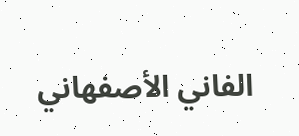الفاني الأصفهاني